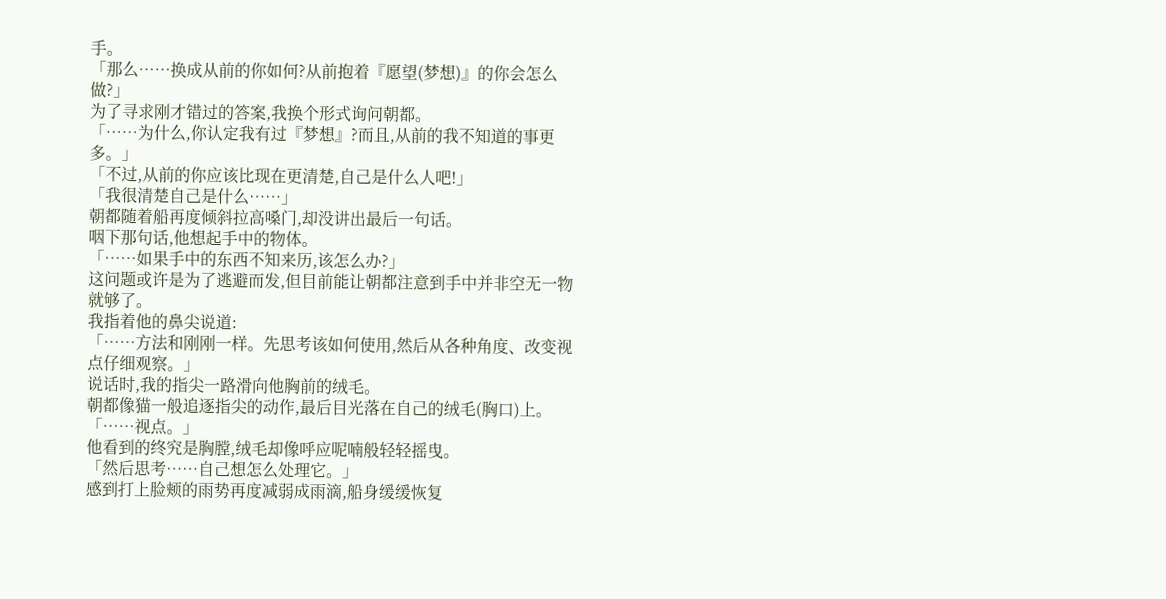手。
「那么……换成从前的你如何?从前抱着『愿望(梦想)』的你会怎么做?」
为了寻求刚才错过的答案,我换个形式询问朝都。
「……为什么,你认定我有过『梦想』?而且,从前的我不知道的事更多。」
「不过,从前的你应该比现在更清楚,自己是什么人吧!」
「我很清楚自己是什么……」
朝都随着船再度倾斜拉高嗓门,却没讲出最后一句话。
咽下那句话,他想起手中的物体。
「……如果手中的东西不知来历,该怎么办?」
这问题或许是为了逃避而发,但目前能让朝都注意到手中并非空无一物就够了。
我指着他的鼻尖说道:
「……方法和刚刚一样。先思考该如何使用,然后从各种角度、改变视点仔细观察。」
说话时,我的指尖一路滑向他胸前的绒毛。
朝都像猫一般追逐指尖的动作,最后目光落在自己的绒毛(胸口)上。
「……视点。」
他看到的终究是胸膛,绒毛却像呼应呢喃般轻轻摇曳。
「然后思考……自己想怎么处理它。」
感到打上脸颊的雨势再度减弱成雨滴,船身缓缓恢复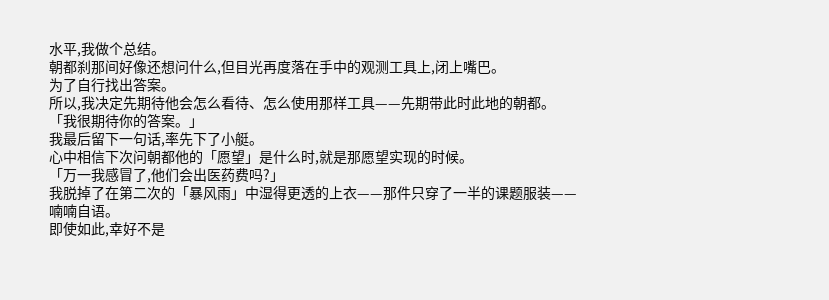水平,我做个总结。
朝都刹那间好像还想问什么,但目光再度落在手中的观测工具上,闭上嘴巴。
为了自行找出答案。
所以,我决定先期待他会怎么看待、怎么使用那样工具——先期带此时此地的朝都。
「我很期待你的答案。」
我最后留下一句话,率先下了小艇。
心中相信下次问朝都他的「愿望」是什么时,就是那愿望实现的时候。
「万一我感冒了,他们会出医药费吗?」
我脱掉了在第二次的「暴风雨」中湿得更透的上衣——那件只穿了一半的课题服装——喃喃自语。
即使如此,幸好不是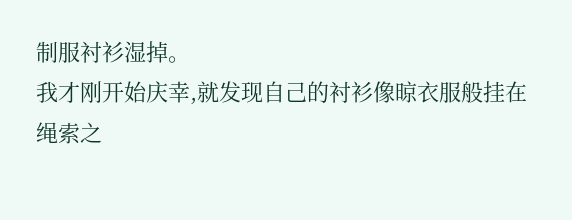制服衬衫湿掉。
我才刚开始庆幸,就发现自己的衬衫像晾衣服般挂在绳索之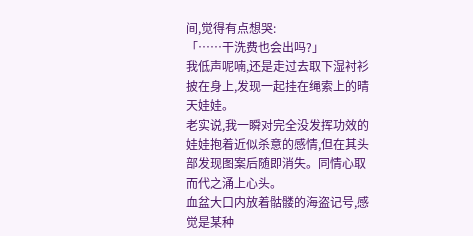间,觉得有点想哭:
「……干洗费也会出吗?」
我低声呢喃,还是走过去取下湿衬衫披在身上,发现一起挂在绳索上的晴天娃娃。
老实说,我一瞬对完全没发挥功效的娃娃抱着近似杀意的感情,但在其头部发现图案后随即消失。同情心取而代之涌上心头。
血盆大口内放着骷髅的海盗记号,感觉是某种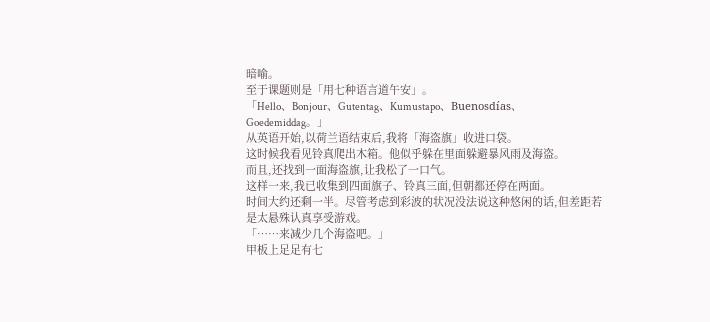暗喻。
至于课题则是「用七种语言道午安」。
「Hello、Bonjour、Gutentag、Kumustapo、Buenosdías、Goedemiddag。」
从英语开始,以荷兰语结束后,我将「海盗旗」收进口袋。
这时候我看见铃真爬出木箱。他似乎躲在里面躲避暴风雨及海盗。
而且,还找到一面海盗旗,让我松了一口气。
这样一来,我已收集到四面旗子、铃真三面,但朝都还停在两面。
时间大约还剩一半。尽管考虑到彩波的状况没法说这种悠闲的话,但差距若是太悬殊认真享受游戏。
「……来减少几个海盗吧。」
甲板上足足有七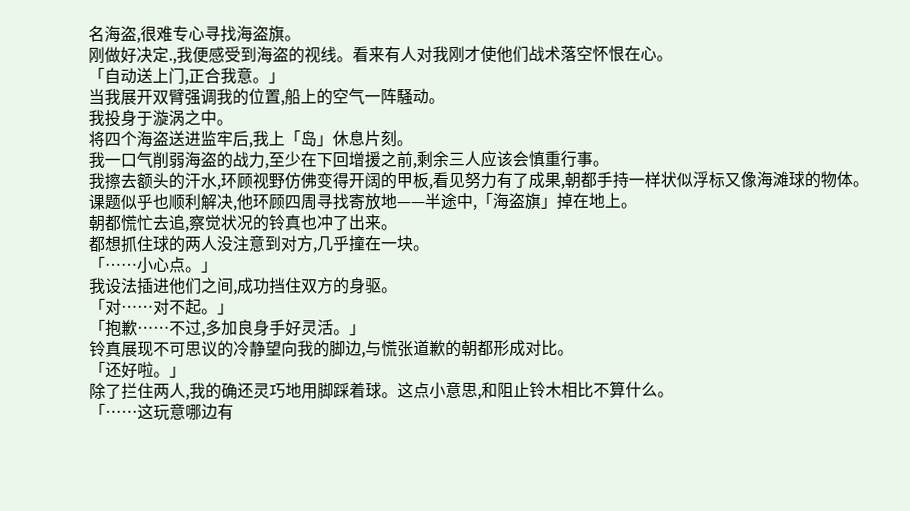名海盗,很难专心寻找海盗旗。
刚做好决定.,我便感受到海盗的视线。看来有人对我刚才使他们战术落空怀恨在心。
「自动送上门,正合我意。」
当我展开双臂强调我的位置,船上的空气一阵騒动。
我投身于漩涡之中。
将四个海盗送进监牢后,我上「岛」休息片刻。
我一口气削弱海盗的战力,至少在下回增援之前,剩余三人应该会慎重行事。
我擦去额头的汗水,环顾视野仿佛变得开阔的甲板,看见努力有了成果,朝都手持一样状似浮标又像海滩球的物体。
课题似乎也顺利解决,他环顾四周寻找寄放地——半途中,「海盗旗」掉在地上。
朝都慌忙去追,察觉状况的铃真也冲了出来。
都想抓住球的两人没注意到对方,几乎撞在一块。
「……小心点。」
我设法插进他们之间,成功挡住双方的身驱。
「对……对不起。」
「抱歉……不过,多加良身手好灵活。」
铃真展现不可思议的冷静望向我的脚边,与慌张道歉的朝都形成对比。
「还好啦。」
除了拦住两人,我的确还灵巧地用脚踩着球。这点小意思,和阻止铃木相比不算什么。
「……这玩意哪边有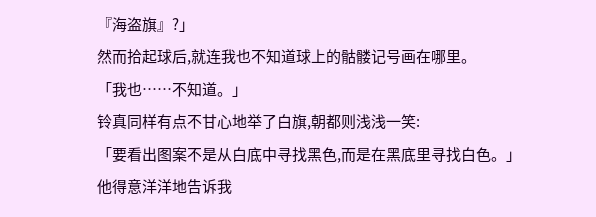『海盗旗』?」
然而拾起球后,就连我也不知道球上的骷髅记号画在哪里。
「我也……不知道。」
铃真同样有点不甘心地举了白旗,朝都则浅浅一笑:
「要看出图案不是从白底中寻找黑色,而是在黑底里寻找白色。」
他得意洋洋地告诉我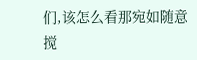们,该怎么看那宛如随意搅